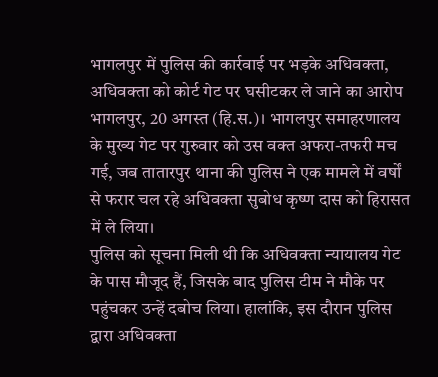भागलपुर में पुलिस की कार्रवाई पर भड़के अधिवक्ता, अधिवक्ता को कोर्ट गेट पर घसीटकर ले जाने का आरोप
भागलपुर, 20 अगस्त (हि.स.)। भागलपुर समाहरणालय के मुख्य गेट पर गुरुवार को उस वक्त अफरा-तफरी मच गई, जब तातारपुर थाना की पुलिस ने एक मामले में वर्षों से फरार चल रहे अधिवक्ता सुबोध कृष्ण दास को हिरासत में ले लिया।
पुलिस को सूचना मिली थी कि अधिवक्ता न्यायालय गेट के पास मौजूद हैं, जिसके बाद पुलिस टीम ने मौके पर पहुंचकर उन्हें दबोच लिया। हालांकि, इस दौरान पुलिस द्वारा अधिवक्ता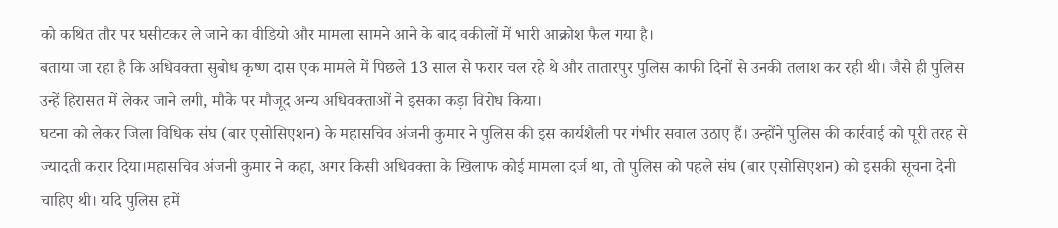को कथित तौर पर घसीटकर ले जाने का वीडियो और मामला सामने आने के बाद वकीलों में भारी आक्रोश फैल गया है।
बताया जा रहा है कि अधिवक्ता सुबोध कृष्ण दास एक मामले में पिछले 13 साल से फरार चल रहे थे और तातारपुर पुलिस काफी दिनों से उनकी तलाश कर रही थी। जैसे ही पुलिस उन्हें हिरासत में लेकर जाने लगी, मौके पर मौजूद अन्य अधिवक्ताओं ने इसका कड़ा विरोध किया।
घटना को लेकर जिला विधिक संघ (बार एसोसिएशन) के महासचिव अंजनी कुमार ने पुलिस की इस कार्यशैली पर गंभीर सवाल उठाए हैं। उन्होंने पुलिस की कार्रवाई को पूरी तरह से ज्यादती करार दिया।महासचिव अंजनी कुमार ने कहा, अगर किसी अधिवक्ता के खिलाफ कोई मामला दर्ज था, तो पुलिस को पहले संघ (बार एसोसिएशन) को इसकी सूचना देनी चाहिए थी। यदि पुलिस हमें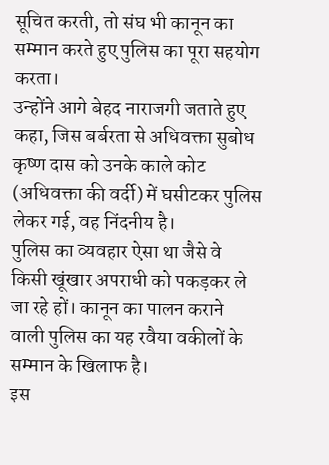सूचित करती, तो संघ भी कानून का सम्मान करते हुए पुलिस का पूरा सहयोग करता।
उन्होंने आगे बेहद नाराजगी जताते हुए कहा, जिस बर्बरता से अधिवक्ता सुबोध कृष्ण दास को उनके काले कोट (अधिवक्ता की वर्दी) में घसीटकर पुलिस लेकर गई, वह निंदनीय है।
पुलिस का व्यवहार ऐसा था जैसे वे किसी खूंखार अपराधी को पकड़कर ले जा रहे हों। कानून का पालन कराने वाली पुलिस का यह रवैया वकीलों के सम्मान के खिलाफ है।
इस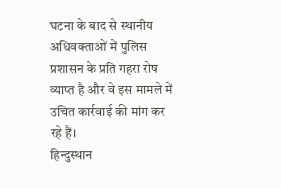घटना के बाद से स्थानीय अधिवक्ताओं में पुलिस प्रशासन के प्रति गहरा रोष व्याप्त है और वे इस मामले में उचित कार्रवाई की मांग कर रहे हैं।
हिन्दुस्थान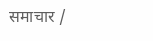समाचार /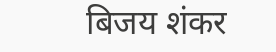बिजय शंकर